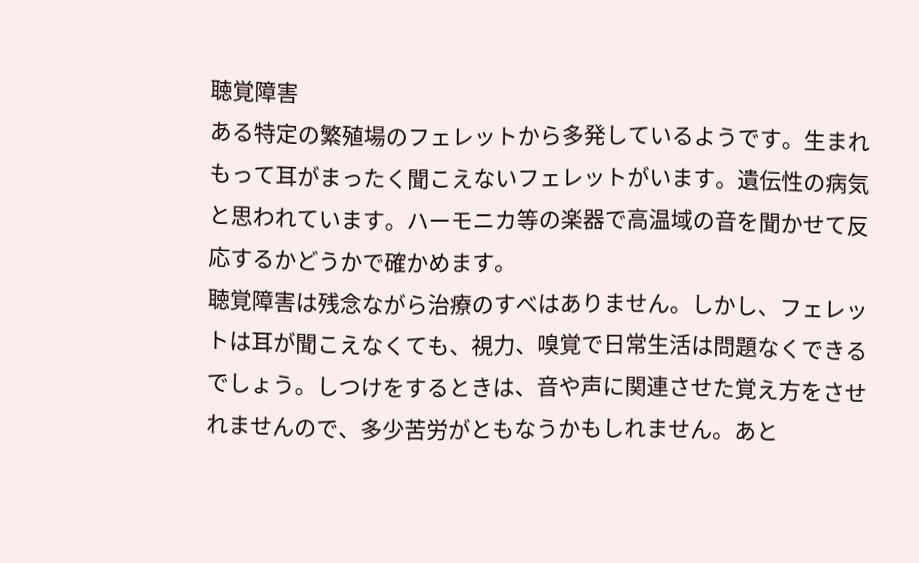聴覚障害
ある特定の繁殖場のフェレットから多発しているようです。生まれもって耳がまったく聞こえないフェレットがいます。遺伝性の病気と思われています。ハーモニカ等の楽器で高温域の音を聞かせて反応するかどうかで確かめます。
聴覚障害は残念ながら治療のすべはありません。しかし、フェレットは耳が聞こえなくても、視力、嗅覚で日常生活は問題なくできるでしょう。しつけをするときは、音や声に関連させた覚え方をさせれませんので、多少苦労がともなうかもしれません。あと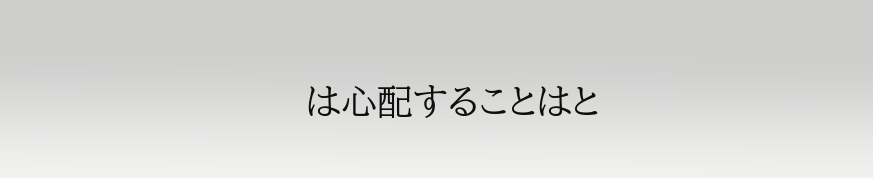は心配することはと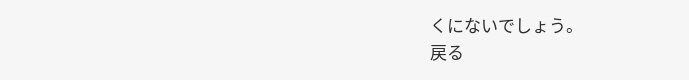くにないでしょう。
戻る